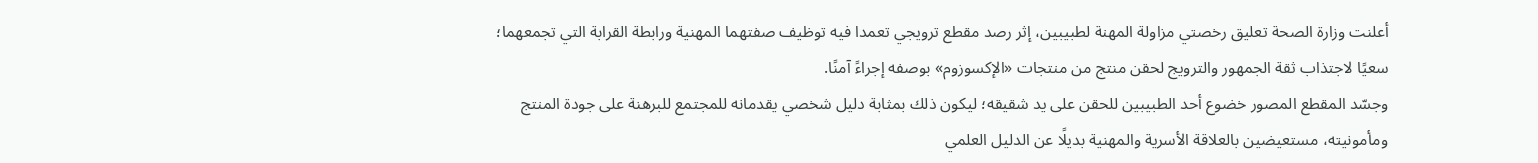أعلنت وزارة الصحة تعليق رخصتي مزاولة المهنة لطبيبين، إثر رصد مقطع ترويجي تعمدا فيه توظيف صفتهما المهنية ورابطة القرابة التي تجمعهما؛ سعيًا لاجتذاب ثقة الجمهور والترويج لحقن منتج من منتجات «الإكسوزوم» بوصفه إجراءً آمنًا.
وجسّد المقطع المصور خضوع أحد الطبيبين للحقن على يد شقيقه؛ ليكون ذلك بمثابة دليل شخصي يقدمانه للمجتمع للبرهنة على جودة المنتج ومأمونيته، مستعيضين بالعلاقة الأسرية والمهنية بديلًا عن الدليل العلمي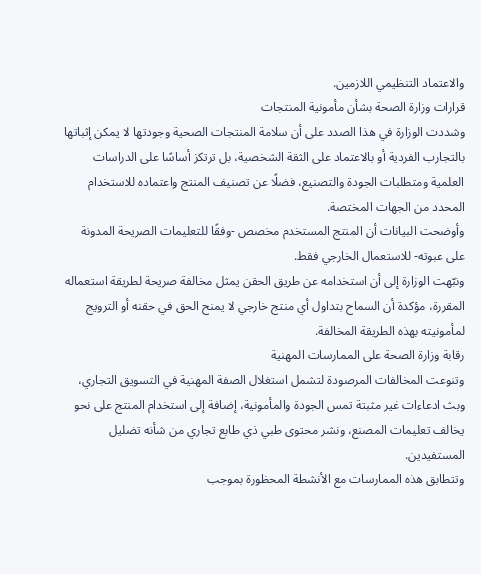والاعتماد التنظيمي اللازمين.
قرارات وزارة الصحة بشأن مأمونية المنتجات
وشددت الوزارة في هذا الصدد على أن سلامة المنتجات الصحية وجودتها لا يمكن إثباتها بالتجارب الفردية أو بالاعتماد على الثقة الشخصية، بل ترتكز أساسًا على الدراسات العلمية ومتطلبات الجودة والتصنيع، فضلًا عن تصنيف المنتج واعتماده للاستخدام المحدد من الجهات المختصة.
وأوضحت البيانات أن المنتج المستخدم مخصص -وفقًا للتعليمات الصريحة المدونة على عبوته- للاستعمال الخارجي فقط.
ونبّهت الوزارة إلى أن استخدامه عن طريق الحقن يمثل مخالفة صريحة لطريقة استعماله المقررة، مؤكدة أن السماح بتداول أي منتج خارجي لا يمنح الحق في حقنه أو الترويج لمأمونيته بهذه الطريقة المخالفة.
رقابة وزارة الصحة على الممارسات المهنية
وتنوعت المخالفات المرصودة لتشمل استغلال الصفة المهنية في التسويق التجاري، وبث ادعاءات غير مثبتة تمس الجودة والمأمونية، إضافة إلى استخدام المنتج على نحو يخالف تعليمات المصنع، ونشر محتوى طبي ذي طابع تجاري من شأنه تضليل المستفيدين.
وتتطابق هذه الممارسات مع الأنشطة المحظورة بموجب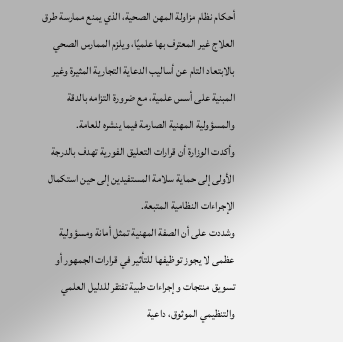أحكام نظام مزاولة المهن الصحية، الذي يمنع ممارسة طرق العلاج غير المعترف بها علميًا، ويلزم الممارس الصحي بالابتعاد التام عن أساليب الدعاية التجارية المثيرة وغير المبنية على أسس علمية، مع ضرورة التزامه بالدقة والمسؤولية المهنية الصارمة فيما ينشره للعامة.
وأكدت الوزارة أن قرارات التعليق الفورية تهدف بالدرجة الأولى إلى حماية سلامة المستفيدين إلى حين استكمال الإجراءات النظامية المتبعة.
وشددت على أن الصفة المهنية تمثل أمانة ومسؤولية عظمى لا يجوز توظيفها للتأثير في قرارات الجمهور أو تسويق منتجات وإجراءات طبية تفتقر للدليل العلمي والتنظيمي الموثوق، داعية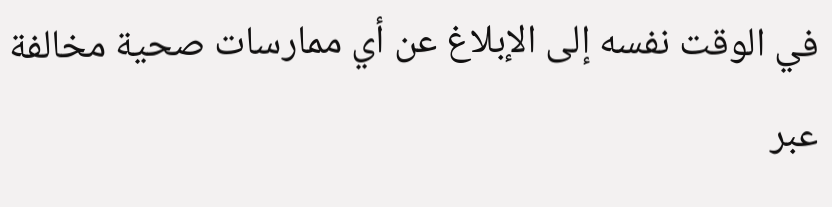في الوقت نفسه إلى الإبلاغ عن أي ممارسات صحية مخالفة عبر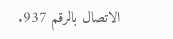الاتصال بالرقم 937.